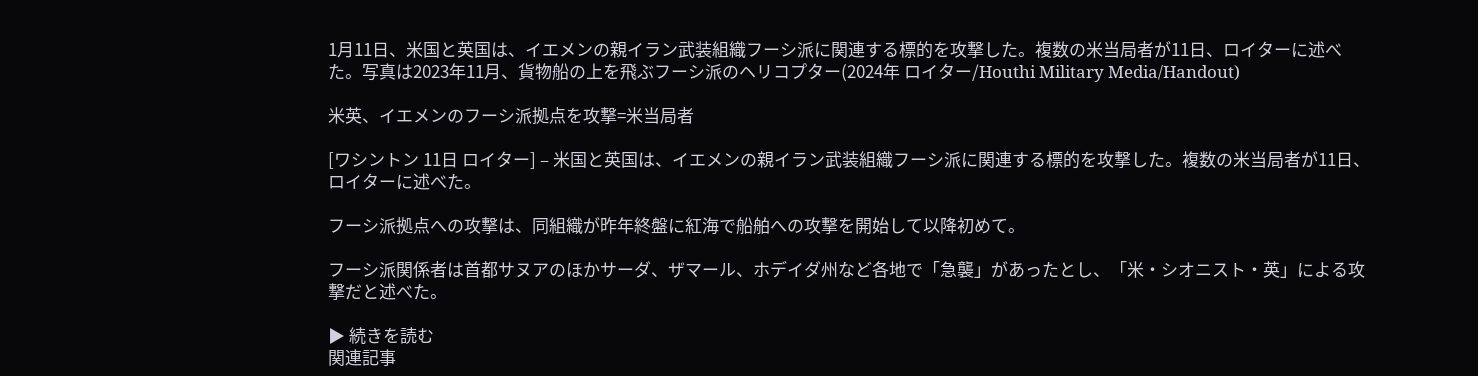1月11日、米国と英国は、イエメンの親イラン武装組織フーシ派に関連する標的を攻撃した。複数の米当局者が11日、ロイターに述べた。写真は2023年11月、貨物船の上を飛ぶフーシ派のヘリコプター(2024年 ロイター/Houthi Military Media/Handout)

米英、イエメンのフーシ派拠点を攻撃=米当局者

[ワシントン 11日 ロイター] – 米国と英国は、イエメンの親イラン武装組織フーシ派に関連する標的を攻撃した。複数の米当局者が11日、ロイターに述べた。

フーシ派拠点への攻撃は、同組織が昨年終盤に紅海で船舶への攻撃を開始して以降初めて。

フーシ派関係者は首都サヌアのほかサーダ、ザマール、ホデイダ州など各地で「急襲」があったとし、「米・シオニスト・英」による攻撃だと述べた。

▶ 続きを読む
関連記事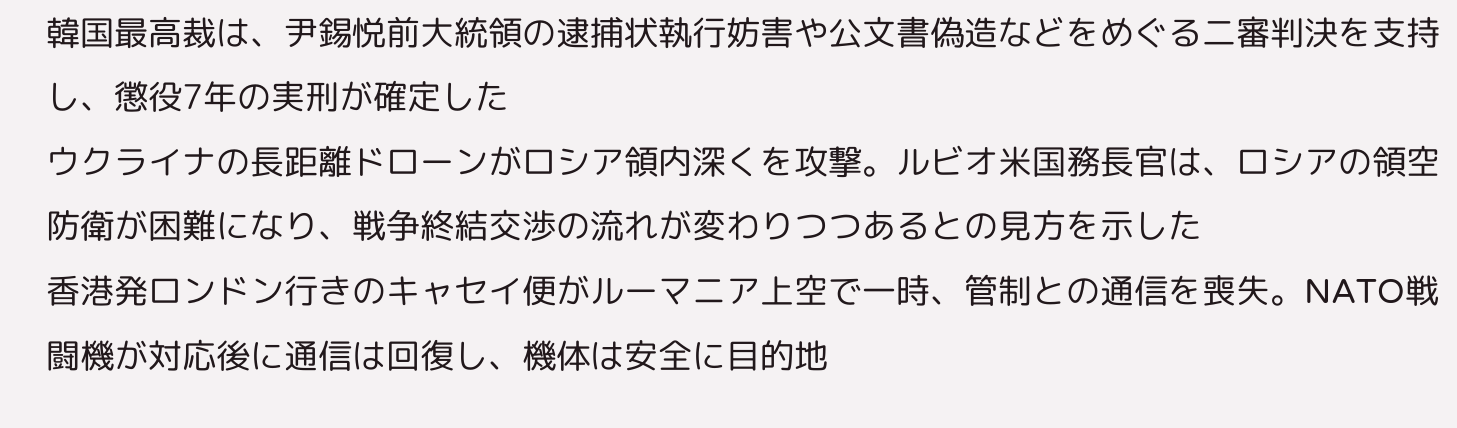韓国最高裁は、尹錫悦前大統領の逮捕状執行妨害や公文書偽造などをめぐる二審判決を支持し、懲役7年の実刑が確定した
ウクライナの長距離ドローンがロシア領内深くを攻撃。ルビオ米国務長官は、ロシアの領空防衛が困難になり、戦争終結交渉の流れが変わりつつあるとの見方を示した
香港発ロンドン行きのキャセイ便がルーマニア上空で一時、管制との通信を喪失。NATO戦闘機が対応後に通信は回復し、機体は安全に目的地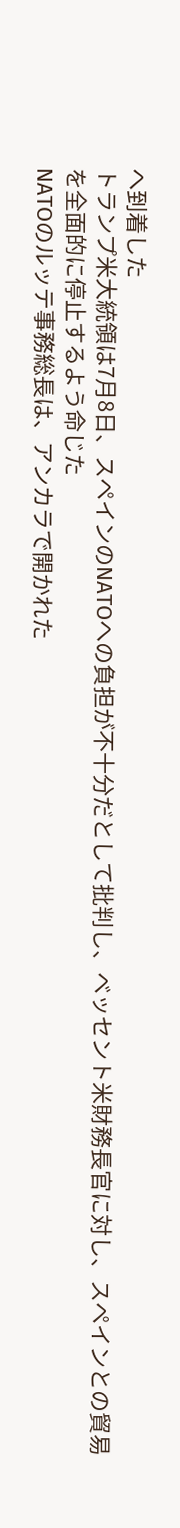へ到着した
トランプ米大統領は7月8日、スペインのNATOへの負担が不十分だとして批判し、ベッセント米財務長官に対し、スペインとの貿易を全面的に停止するよう命じた
NATOのルッテ事務総長は、アンカラで開かれた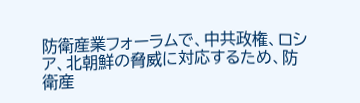防衛産業フォーラムで、中共政権、ロシア、北朝鮮の脅威に対応するため、防衛産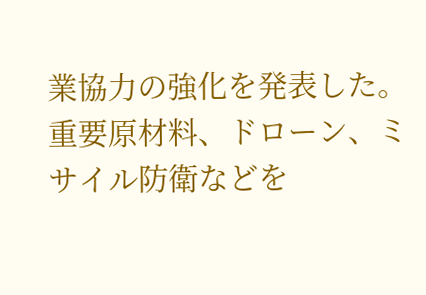業協力の強化を発表した。重要原材料、ドローン、ミサイル防衛などを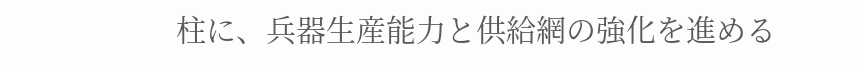柱に、兵器生産能力と供給網の強化を進める